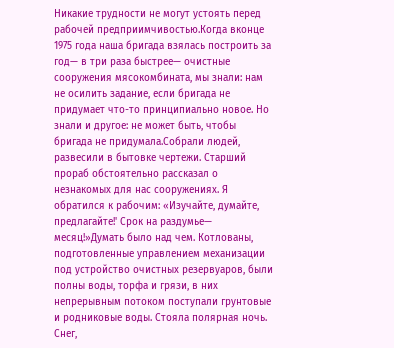Никакие трудности не могут устоять перед рабочей предприимчивостью.Когда вконце 1975 года наша бригада взялась построить за год— в три раза быстрее— очистные сооружения мясокомбината, мы знали: нам не осилить задание, если бригада не придумает что-то принципиально новое. Но знали и другое: не может быть, чтобы бригада не придумала.Собрали людей, развесили в бытовке чертежи. Старший прораб обстоятельно рассказал о незнакомых для нас сооружениях. Я обратился к рабочим: «Изучайте, думайте, предлагайте!' Срок на раздумье— месяц!»Думать было над чем. Котлованы, подготовленные управлением механизации под устройство очистных резервуаров, были полны воды, торфа и грязи, в них непрерывным потоком поступали грунтовые и родниковые воды. Стояла полярная ночь. Снег,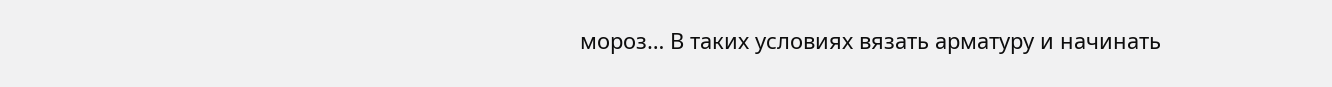мороз… В таких условиях вязать арматуру и начинать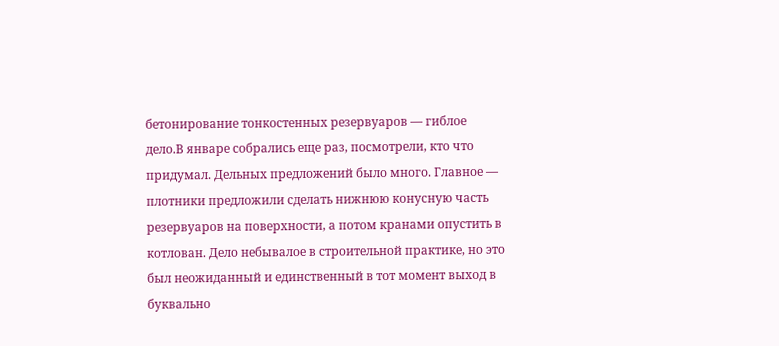бетонирование тонкостенных резервуаров — гиблое дело.В январе собрались еще раз, посмотрели, кто что придумал. Дельных предложений было много. Главное — плотники предложили сделать нижнюю конусную часть резервуаров на поверхности, а потом кранами опустить в котлован. Дело небывалое в строительной практике, но это был неожиданный и единственный в тот момент выход в буквально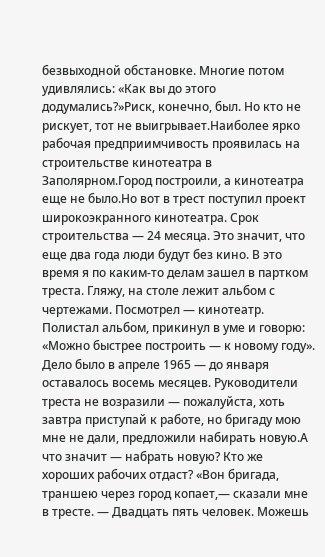безвыходной обстановке. Многие потом удивлялись: «Как вы до этого додумались?»Риск, конечно, был. Но кто не рискует, тот не выигрывает.Наиболее ярко рабочая предприимчивость проявилась на строительстве кинотеатра в Заполярном.Город построили, а кинотеатра еще не было.Но вот в трест поступил проект широкоэкранного кинотеатра. Срок строительства — 24 месяца. Это значит, что еще два года люди будут без кино. В это время я по каким-то делам зашел в партком треста. Гляжу, на столе лежит альбом с чертежами. Посмотрел — кинотеатр. Полистал альбом, прикинул в уме и говорю: «Можно быстрее построить — к новому году». Дело было в апреле 1965 — до января оставалось восемь месяцев. Руководители треста не возразили — пожалуйста, хоть завтра приступай к работе, но бригаду мою мне не дали, предложили набирать новую.А что значит — набрать новую? Кто же хороших рабочих отдаст? «Вон бригада, траншею через город копает,— сказали мне в тресте. — Двадцать пять человек. Можешь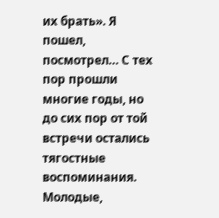их брать». Я пошел, посмотрел… С тех пор прошли многие годы, но до сих пор от той встречи остались тягостные воспоминания. Молодые,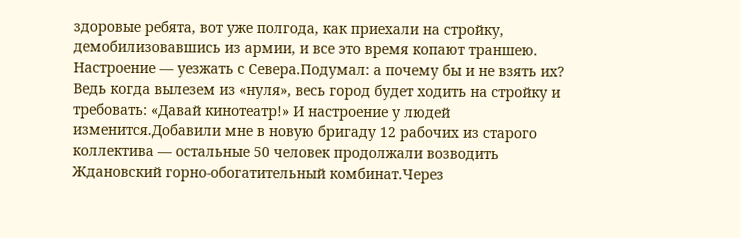здоровые ребята, вот уже полгода, как приехали на стройку, демобилизовавшись из армии, и все это время копают траншею. Настроение — уезжать с Севера.Подумал: а почему бы и не взять их? Ведь когда вылезем из «нуля», весь город будет ходить на стройку и требовать: «Давай кинотеатр!» И настроение у людей изменится.Добавили мне в новую бригаду 12 рабочих из старого коллектива — остальные 50 человек продолжали возводить Ждановский горно-обогатительный комбинат.Через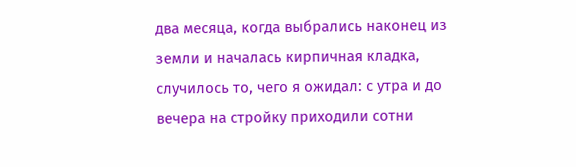два месяца, когда выбрались наконец из земли и началась кирпичная кладка, случилось то, чего я ожидал: с утра и до вечера на стройку приходили сотни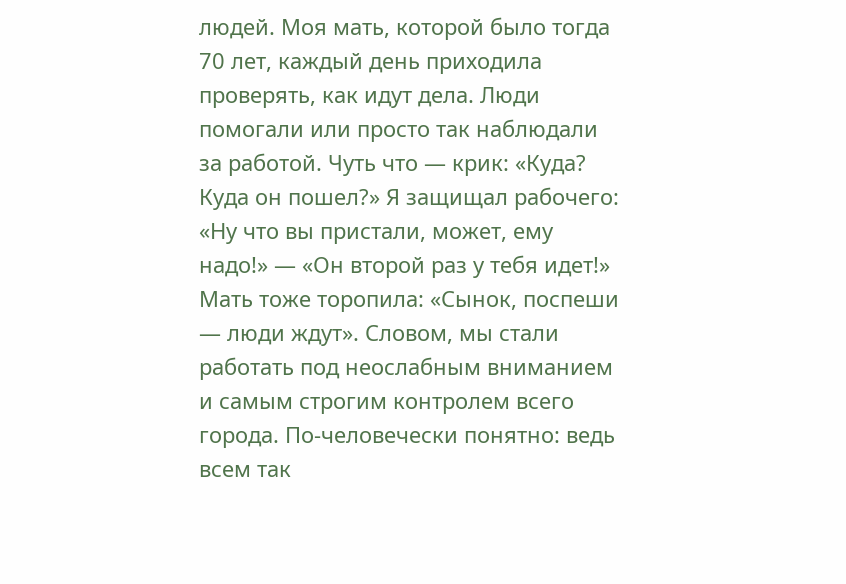людей. Моя мать, которой было тогда 70 лет, каждый день приходила проверять, как идут дела. Люди помогали или просто так наблюдали за работой. Чуть что — крик: «Куда? Куда он пошел?» Я защищал рабочего: «Ну что вы пристали, может, ему надо!» — «Он второй раз у тебя идет!» Мать тоже торопила: «Сынок, поспеши — люди ждут». Словом, мы стали работать под неослабным вниманием и самым строгим контролем всего города. По-человечески понятно: ведь всем так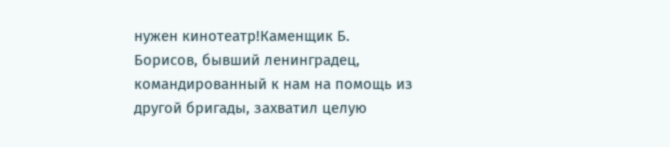нужен кинотеатр!Каменщик Б. Борисов, бывший ленинградец, командированный к нам на помощь из другой бригады, захватил целую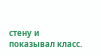стену и показывал класс.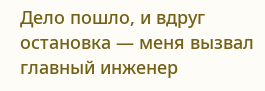Дело пошло, и вдруг остановка — меня вызвал главный инженер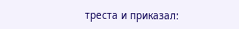треста и приказал: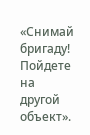«Снимай бригаду! Пойдете на другой объект».